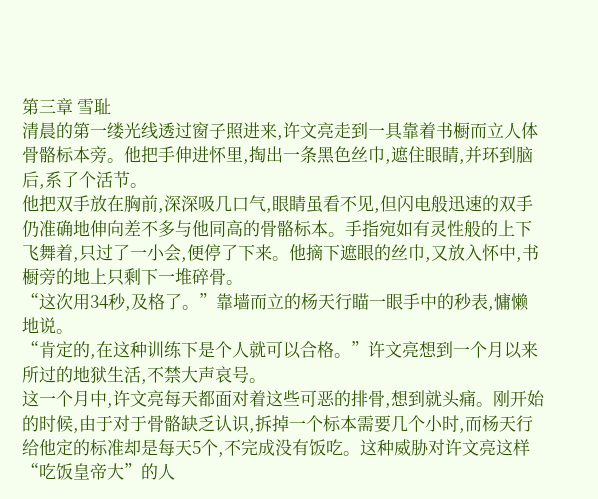第三章 雪耻
清晨的第一缕光线透过窗子照进来,许文亮走到一具靠着书橱而立人体骨骼标本旁。他把手伸进怀里,掏出一条黑色丝巾,遮住眼睛,并环到脑后,系了个活节。
他把双手放在胸前,深深吸几口气,眼睛虽看不见,但闪电般迅速的双手仍准确地伸向差不多与他同高的骨骼标本。手指宛如有灵性般的上下飞舞着,只过了一小会,便停了下来。他摘下遮眼的丝巾,又放入怀中,书橱旁的地上只剩下一堆碎骨。
“这次用34秒,及格了。”靠墙而立的杨天行瞄一眼手中的秒表,慵懒地说。
“肯定的,在这种训练下是个人就可以合格。”许文亮想到一个月以来所过的地狱生活,不禁大声哀号。
这一个月中,许文亮每天都面对着这些可恶的排骨,想到就头痛。刚开始的时候,由于对于骨骼缺乏认识,拆掉一个标本需要几个小时,而杨天行给他定的标准却是每天5个,不完成没有饭吃。这种威胁对许文亮这样“吃饭皇帝大”的人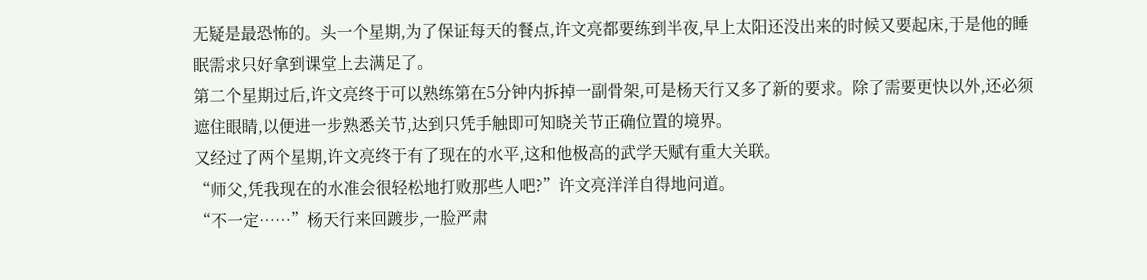无疑是最恐怖的。头一个星期,为了保证每天的餐点,许文亮都要练到半夜,早上太阳还没出来的时候又要起床,于是他的睡眠需求只好拿到课堂上去满足了。
第二个星期过后,许文亮终于可以熟练第在5分钟内拆掉一副骨架,可是杨天行又多了新的要求。除了需要更快以外,还必须遮住眼睛,以便进一步熟悉关节,达到只凭手触即可知晓关节正确位置的境界。
又经过了两个星期,许文亮终于有了现在的水平,这和他极高的武学天赋有重大关联。
“师父,凭我现在的水准会很轻松地打败那些人吧?”许文亮洋洋自得地问道。
“不一定……”杨天行来回踱步,一脸严肃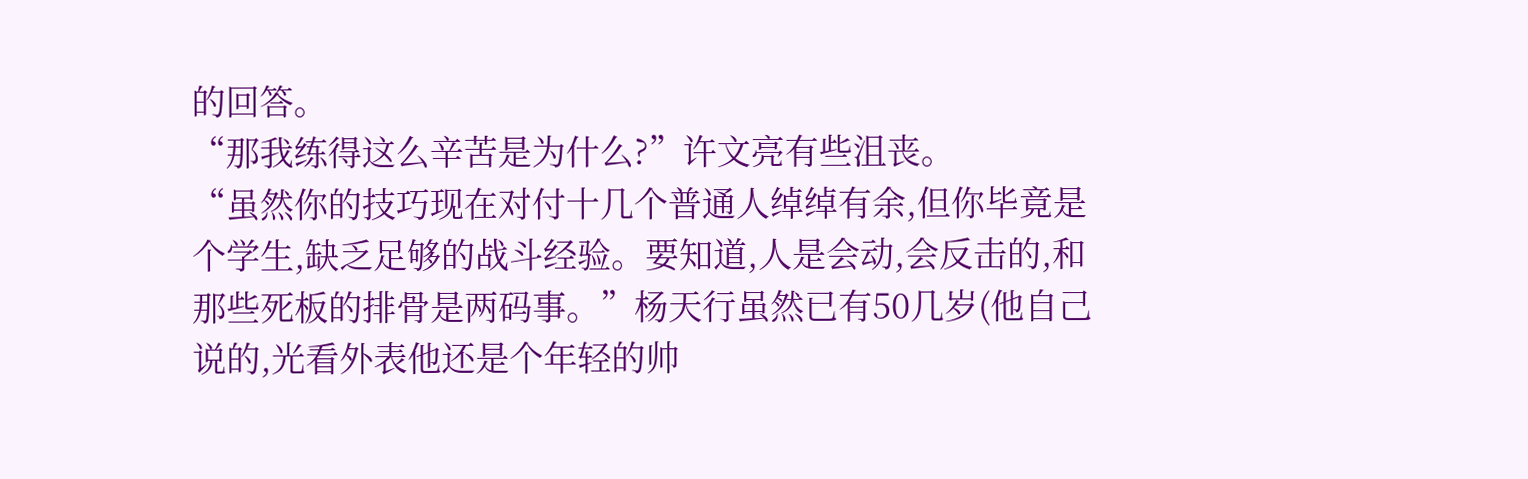的回答。
“那我练得这么辛苦是为什么?”许文亮有些沮丧。
“虽然你的技巧现在对付十几个普通人绰绰有余,但你毕竟是个学生,缺乏足够的战斗经验。要知道,人是会动,会反击的,和那些死板的排骨是两码事。”杨天行虽然已有50几岁(他自己说的,光看外表他还是个年轻的帅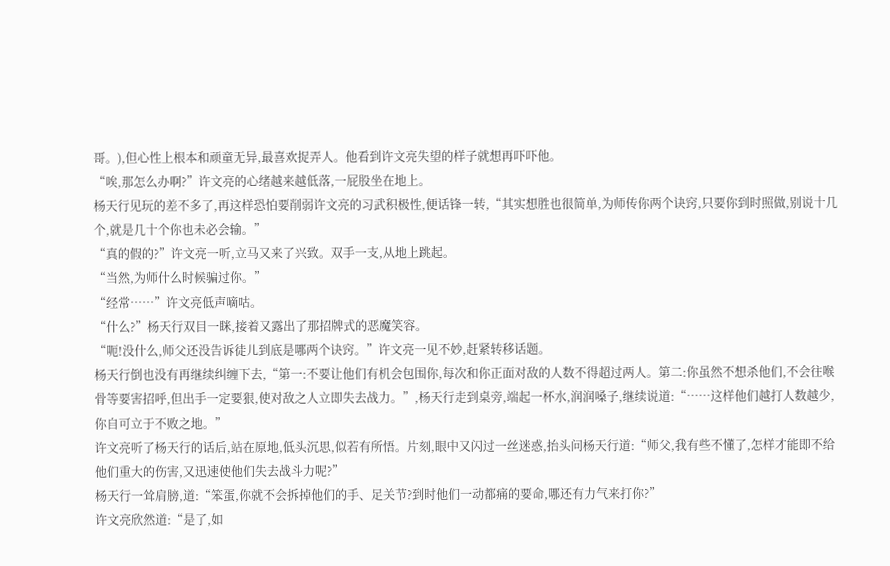哥。),但心性上根本和顽童无异,最喜欢捉弄人。他看到许文亮失望的样子就想再吓吓他。
“唉,那怎么办啊?”许文亮的心绪越来越低落,一屁股坐在地上。
杨天行见玩的差不多了,再这样恐怕要削弱许文亮的习武积极性,便话锋一转,“其实想胜也很简单,为师传你两个诀窍,只要你到时照做,别说十几个,就是几十个你也未必会输。”
“真的假的?”许文亮一听,立马又来了兴致。双手一支,从地上跳起。
“当然,为师什么时候骗过你。”
“经常……”许文亮低声嘀咕。
“什么?”杨天行双目一眯,接着又露出了那招牌式的恶魔笑容。
“呃!没什么,师父还没告诉徒儿到底是哪两个诀窍。”许文亮一见不妙,赶紧转移话题。
杨天行倒也没有再继续纠缠下去,“第一:不要让他们有机会包围你,每次和你正面对敌的人数不得超过两人。第二:你虽然不想杀他们,不会往喉骨等要害招呼,但出手一定要狠,使对敌之人立即失去战力。”,杨天行走到桌旁,端起一杯水,润润嗓子,继续说道:“……这样他们越打人数越少,你自可立于不败之地。”
许文亮听了杨天行的话后,站在原地,低头沉思,似若有所悟。片刻,眼中又闪过一丝迷惑,抬头问杨天行道:“师父,我有些不懂了,怎样才能即不给他们重大的伤害,又迅速使他们失去战斗力呢?”
杨天行一耸肩膀,道:“笨蛋,你就不会拆掉他们的手、足关节?到时他们一动都痛的要命,哪还有力气来打你?”
许文亮欣然道:“是了,如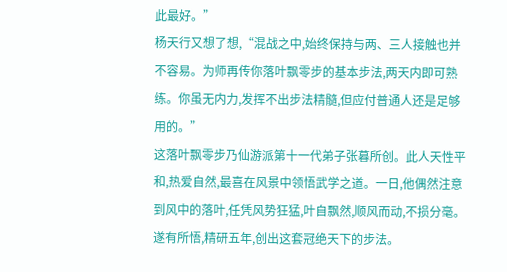此最好。”
杨天行又想了想,“混战之中,始终保持与两、三人接触也并不容易。为师再传你落叶飘零步的基本步法,两天内即可熟练。你虽无内力,发挥不出步法精髓,但应付普通人还是足够用的。”
这落叶飘零步乃仙游派第十一代弟子张暮所创。此人天性平和,热爱自然,最喜在风景中领悟武学之道。一日,他偶然注意到风中的落叶,任凭风势狂猛,叶自飘然,顺风而动,不损分毫。遂有所悟,精研五年,创出这套冠绝天下的步法。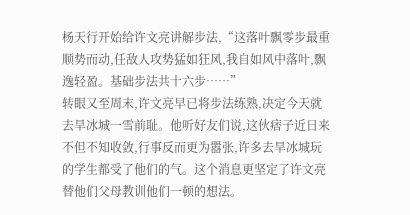杨天行开始给许文亮讲解步法,“这落叶飘零步最重顺势而动,任敌人攻势猛如狂风,我自如风中落叶,飘逸轻盈。基础步法共十六步……”
转眼又至周末,许文亮早已将步法练熟,决定今天就去旱冰城一雪前耻。他听好友们说,这伙痞子近日来不但不知收敛,行事反而更为嚣张,许多去旱冰城玩的学生都受了他们的气。这个消息更坚定了许文亮替他们父母教训他们一顿的想法。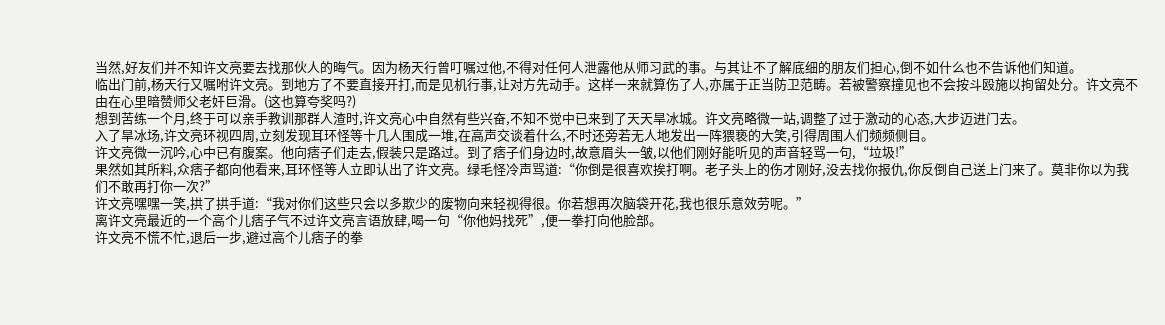当然,好友们并不知许文亮要去找那伙人的晦气。因为杨天行曾叮嘱过他,不得对任何人泄露他从师习武的事。与其让不了解底细的朋友们担心,倒不如什么也不告诉他们知道。
临出门前,杨天行又嘱咐许文亮。到地方了不要直接开打,而是见机行事,让对方先动手。这样一来就算伤了人,亦属于正当防卫范畴。若被警察撞见也不会按斗殴施以拘留处分。许文亮不由在心里暗赞师父老奸巨滑。(这也算夸奖吗?)
想到苦练一个月,终于可以亲手教训那群人渣时,许文亮心中自然有些兴奋,不知不觉中已来到了天天旱冰城。许文亮略微一站,调整了过于激动的心态,大步迈进门去。
入了旱冰场,许文亮环视四周,立刻发现耳环怪等十几人围成一堆,在高声交谈着什么,不时还旁若无人地发出一阵猥亵的大笑,引得周围人们频频侧目。
许文亮微一沉吟,心中已有腹案。他向痞子们走去,假装只是路过。到了痞子们身边时,故意眉头一皱,以他们刚好能听见的声音轻骂一句,“垃圾!”
果然如其所料,众痞子都向他看来,耳环怪等人立即认出了许文亮。绿毛怪冷声骂道:“你倒是很喜欢挨打啊。老子头上的伤才刚好,没去找你报仇,你反倒自己送上门来了。莫非你以为我们不敢再打你一次?”
许文亮嘿嘿一笑,拱了拱手道:“我对你们这些只会以多欺少的废物向来轻视得很。你若想再次脑袋开花,我也很乐意效劳呢。”
离许文亮最近的一个高个儿痞子气不过许文亮言语放肆,喝一句“你他妈找死”,便一拳打向他脸部。
许文亮不慌不忙,退后一步,避过高个儿痞子的拳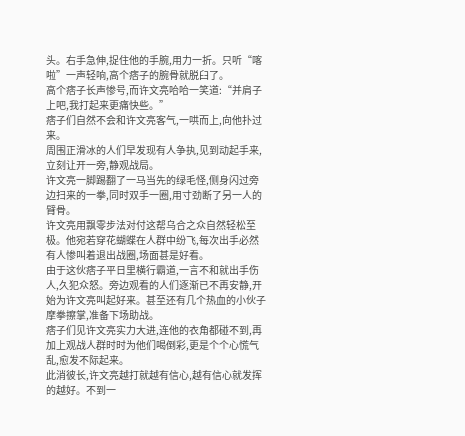头。右手急伸,捉住他的手腕,用力一折。只听“喀啦”一声轻响,高个痞子的腕骨就脱臼了。
高个痞子长声惨号,而许文亮哈哈一笑道:“并肩子上吧,我打起来更痛快些。”
痞子们自然不会和许文亮客气,一哄而上,向他扑过来。
周围正滑冰的人们早发现有人争执,见到动起手来,立刻让开一旁,静观战局。
许文亮一脚踢翻了一马当先的绿毛怪,侧身闪过旁边扫来的一拳,同时双手一圈,用寸劲断了另一人的臂骨。
许文亮用飘零步法对付这帮乌合之众自然轻松至极。他宛若穿花蝴蝶在人群中纷飞,每次出手必然有人惨叫着退出战圈,场面甚是好看。
由于这伙痞子平日里横行霸道,一言不和就出手伤人,久犯众怒。旁边观看的人们逐渐已不再安静,开始为许文亮叫起好来。甚至还有几个热血的小伙子摩拳擦掌,准备下场助战。
痞子们见许文亮实力大进,连他的衣角都碰不到,再加上观战人群时时为他们喝倒彩,更是个个心慌气乱,愈发不际起来。
此消彼长,许文亮越打就越有信心,越有信心就发挥的越好。不到一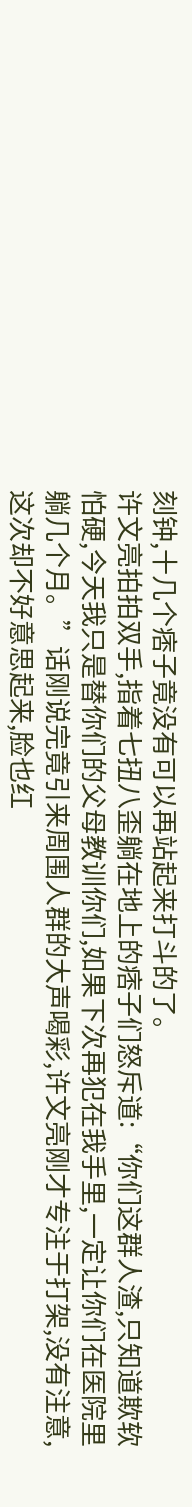刻钟,十几个痞子竟没有可以再站起来打斗的了。
许文亮拍拍双手,指着七扭八歪躺在地上的痞子们怒斥道:“你们这群人渣,只知道欺软怕硬,今天我只是替你们的父母教训你们,如果下次再犯在我手里,一定让你们在医院里躺几个月。”话刚说完竟引来周围人群的大声喝彩,许文亮刚才专注于打架,没有注意,这次却不好意思起来,脸也红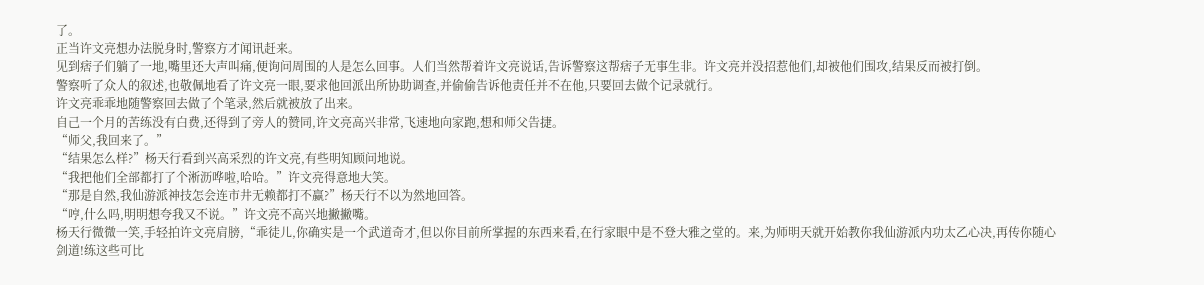了。
正当许文亮想办法脱身时,警察方才闻讯赶来。
见到痞子们躺了一地,嘴里还大声叫痛,便询问周围的人是怎么回事。人们当然帮着许文亮说话,告诉警察这帮痞子无事生非。许文亮并没招惹他们,却被他们围攻,结果反而被打倒。
警察听了众人的叙述,也敬佩地看了许文亮一眼,要求他回派出所协助调查,并偷偷告诉他责任并不在他,只要回去做个记录就行。
许文亮乖乖地随警察回去做了个笔录,然后就被放了出来。
自己一个月的苦练没有白费,还得到了旁人的赞同,许文亮高兴非常,飞速地向家跑,想和师父告捷。
“师父,我回来了。”
“结果怎么样?”杨天行看到兴高采烈的许文亮,有些明知顾问地说。
“我把他们全部都打了个淅沥哗啦,哈哈。”许文亮得意地大笑。
“那是自然,我仙游派神技怎会连市井无赖都打不赢?”杨天行不以为然地回答。
“哼,什么吗,明明想夸我又不说。”许文亮不高兴地撇撇嘴。
杨天行微微一笑,手轻拍许文亮肩膀,“乖徒儿,你确实是一个武道奇才,但以你目前所掌握的东西来看,在行家眼中是不登大雅之堂的。来,为师明天就开始教你我仙游派内功太乙心决,再传你随心剑道!练这些可比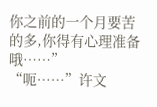你之前的一个月要苦的多,你得有心理准备哦……”
“呃……”许文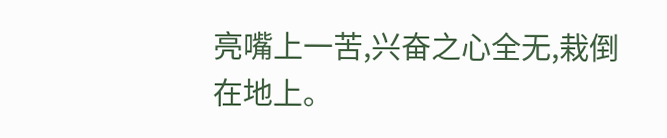亮嘴上一苦,兴奋之心全无,栽倒在地上。